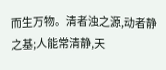而生万物。清者浊之源,动者静之基;人能常清静,天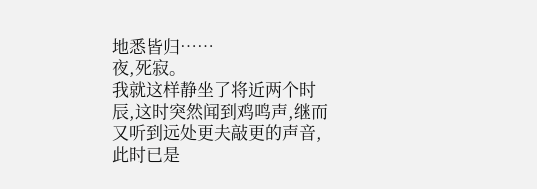地悉皆归……
夜,死寂。
我就这样静坐了将近两个时辰,这时突然闻到鸡鸣声,继而又听到远处更夫敲更的声音,此时已是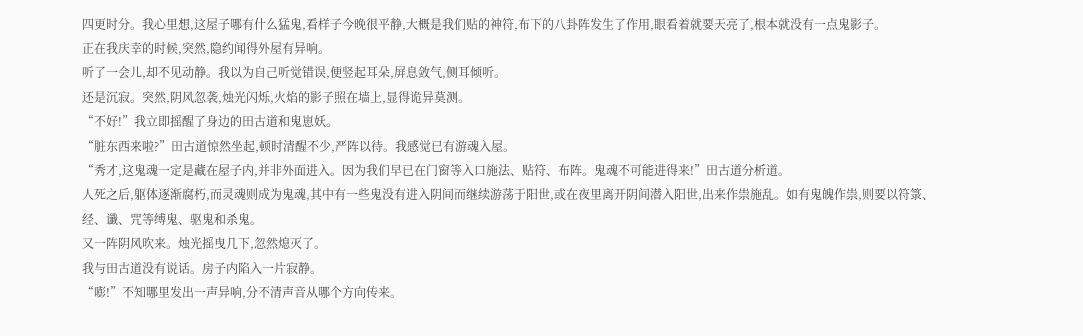四更时分。我心里想,这屋子哪有什么猛鬼,看样子今晚很平静,大概是我们贴的神符,布下的八卦阵发生了作用,眼看着就要天亮了,根本就没有一点鬼影子。
正在我庆幸的时候,突然,隐约闻得外屋有异响。
听了一会儿,却不见动静。我以为自己听觉错误,便竖起耳朵,屏息敛气,侧耳倾听。
还是沉寂。突然,阴风忽袭,烛光闪烁,火焰的影子照在墙上,显得诡异莫测。
“不好!”我立即摇醒了身边的田古道和鬼崽妖。
“脏东西来啦?”田古道惊然坐起,顿时清醒不少,严阵以待。我感觉已有游魂入屋。
“秀才,这鬼魂一定是藏在屋子内,并非外面进入。因为我们早已在门窗等入口施法、贴符、布阵。鬼魂不可能进得来!”田古道分析道。
人死之后,躯体逐渐腐朽,而灵魂则成为鬼魂,其中有一些鬼没有进入阴间而继续游荡于阳世,或在夜里离开阴间潜入阳世,出来作祟施乱。如有鬼魄作祟,则要以符箓、经、谶、咒等缚鬼、驱鬼和杀鬼。
又一阵阴风吹来。烛光摇曳几下,忽然熄灭了。
我与田古道没有说话。房子内陷入一片寂静。
“嘭!”不知哪里发出一声异响,分不清声音从哪个方向传来。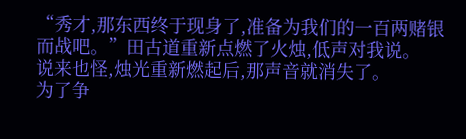“秀才,那东西终于现身了,准备为我们的一百两赌银而战吧。”田古道重新点燃了火烛,低声对我说。
说来也怪,烛光重新燃起后,那声音就消失了。
为了争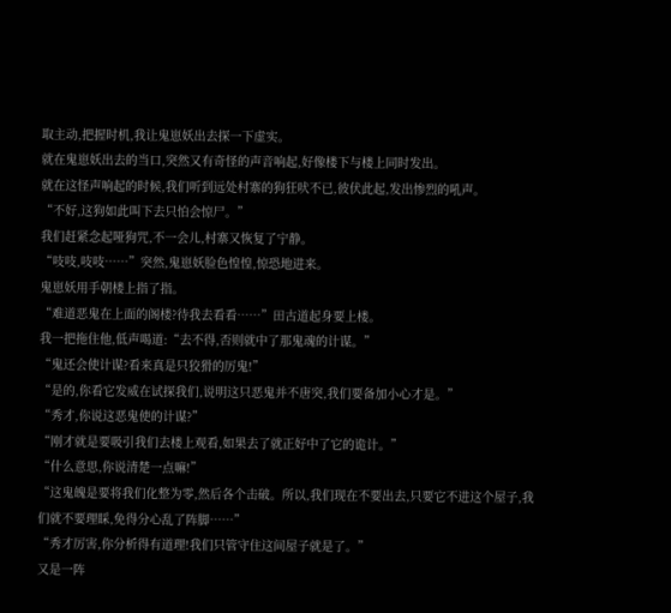取主动,把握时机,我让鬼崽妖出去探一下虚实。
就在鬼崽妖出去的当口,突然又有奇怪的声音响起,好像楼下与楼上同时发出。
就在这怪声响起的时候,我们听到远处村寨的狗狂吠不已,彼伏此起,发出惨烈的吼声。
“不好,这狗如此叫下去只怕会惊尸。”
我们赶紧念起哑狗咒,不一会儿,村寨又恢复了宁静。
“吱吱,吱吱……”突然,鬼崽妖脸色惶惶,惊恐地进来。
鬼崽妖用手朝楼上指了指。
“难道恶鬼在上面的阁楼?待我去看看……”田古道起身要上楼。
我一把拖住他,低声喝道:“去不得,否则就中了那鬼魂的计谋。”
“鬼还会使计谋?看来真是只狡猾的厉鬼!”
“是的,你看它发威在试探我们,说明这只恶鬼并不唐突,我们要备加小心才是。”
“秀才,你说这恶鬼使的计谋?”
“刚才就是要吸引我们去楼上观看,如果去了就正好中了它的诡计。”
“什么意思,你说清楚一点嘛!”
“这鬼魄是要将我们化整为零,然后各个击破。所以,我们现在不要出去,只要它不进这个屋子,我们就不要理睬,免得分心乱了阵脚……”
“秀才厉害,你分析得有道理!我们只管守住这间屋子就是了。”
又是一阵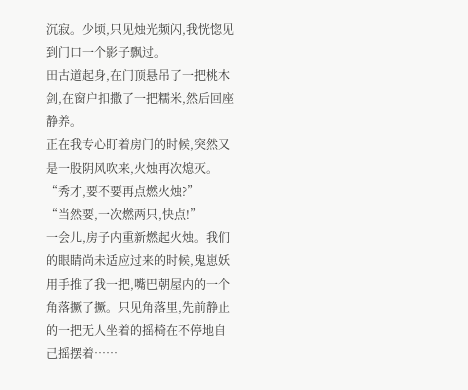沉寂。少顷,只见烛光频闪,我恍惚见到门口一个影子飘过。
田古道起身,在门顶悬吊了一把桃木剑,在窗户扣撒了一把糯米,然后回座静养。
正在我专心盯着房门的时候,突然又是一股阴风吹来,火烛再次熄灭。
“秀才,要不要再点燃火烛?”
“当然要,一次燃两只,快点!”
一会儿,房子内重新燃起火烛。我们的眼睛尚未适应过来的时候,鬼崽妖用手推了我一把,嘴巴朝屋内的一个角落撅了撅。只见角落里,先前静止的一把无人坐着的摇椅在不停地自己摇摆着……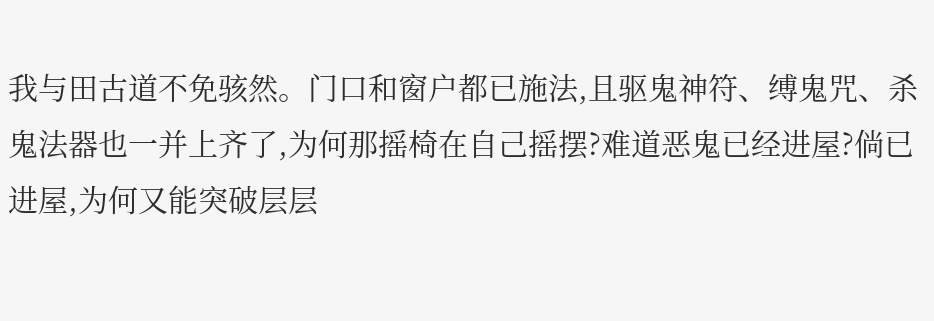我与田古道不免骇然。门口和窗户都已施法,且驱鬼神符、缚鬼咒、杀鬼法器也一并上齐了,为何那摇椅在自己摇摆?难道恶鬼已经进屋?倘已进屋,为何又能突破层层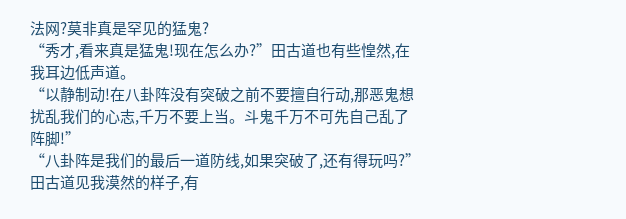法网?莫非真是罕见的猛鬼?
“秀才,看来真是猛鬼!现在怎么办?”田古道也有些惶然,在我耳边低声道。
“以静制动!在八卦阵没有突破之前不要擅自行动,那恶鬼想扰乱我们的心志,千万不要上当。斗鬼千万不可先自己乱了阵脚!”
“八卦阵是我们的最后一道防线,如果突破了,还有得玩吗?”田古道见我漠然的样子,有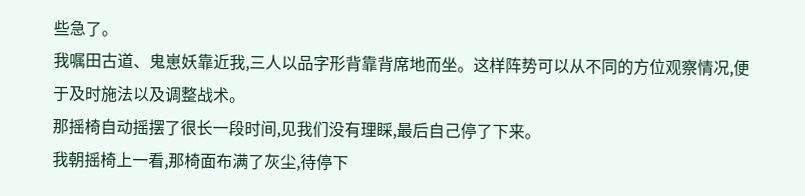些急了。
我嘱田古道、鬼崽妖靠近我,三人以品字形背靠背席地而坐。这样阵势可以从不同的方位观察情况,便于及时施法以及调整战术。
那摇椅自动摇摆了很长一段时间,见我们没有理睬,最后自己停了下来。
我朝摇椅上一看,那椅面布满了灰尘,待停下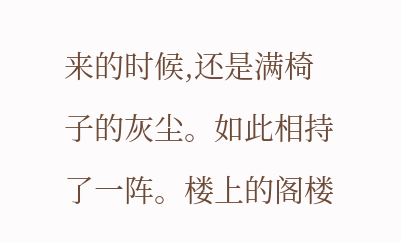来的时候,还是满椅子的灰尘。如此相持了一阵。楼上的阁楼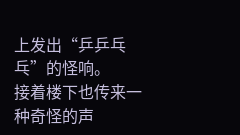上发出“乒乒乓乓”的怪响。
接着楼下也传来一种奇怪的声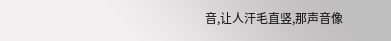音,让人汗毛直竖,那声音像